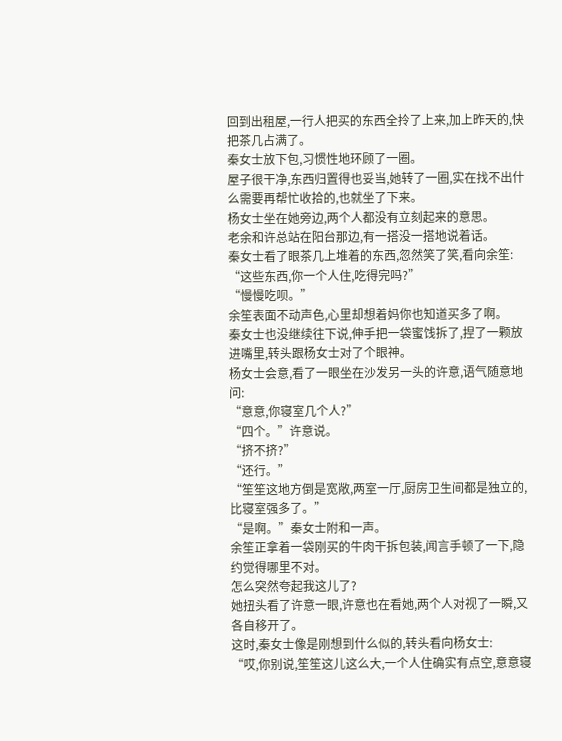回到出租屋,一行人把买的东西全拎了上来,加上昨天的,快把茶几占满了。
秦女士放下包,习惯性地环顾了一圈。
屋子很干净,东西归置得也妥当,她转了一圈,实在找不出什么需要再帮忙收拾的,也就坐了下来。
杨女士坐在她旁边,两个人都没有立刻起来的意思。
老余和许总站在阳台那边,有一搭没一搭地说着话。
秦女士看了眼茶几上堆着的东西,忽然笑了笑,看向余笙:
“这些东西,你一个人住,吃得完吗?”
“慢慢吃呗。”
余笙表面不动声色,心里却想着妈你也知道买多了啊。
秦女士也没继续往下说,伸手把一袋蜜饯拆了,捏了一颗放进嘴里,转头跟杨女士对了个眼神。
杨女士会意,看了一眼坐在沙发另一头的许意,语气随意地问:
“意意,你寝室几个人?”
“四个。”许意说。
“挤不挤?”
“还行。”
“笙笙这地方倒是宽敞,两室一厅,厨房卫生间都是独立的,比寝室强多了。”
“是啊。”秦女士附和一声。
余笙正拿着一袋刚买的牛肉干拆包装,闻言手顿了一下,隐约觉得哪里不对。
怎么突然夸起我这儿了?
她扭头看了许意一眼,许意也在看她,两个人对视了一瞬,又各自移开了。
这时,秦女士像是刚想到什么似的,转头看向杨女士:
“哎,你别说,笙笙这儿这么大,一个人住确实有点空,意意寝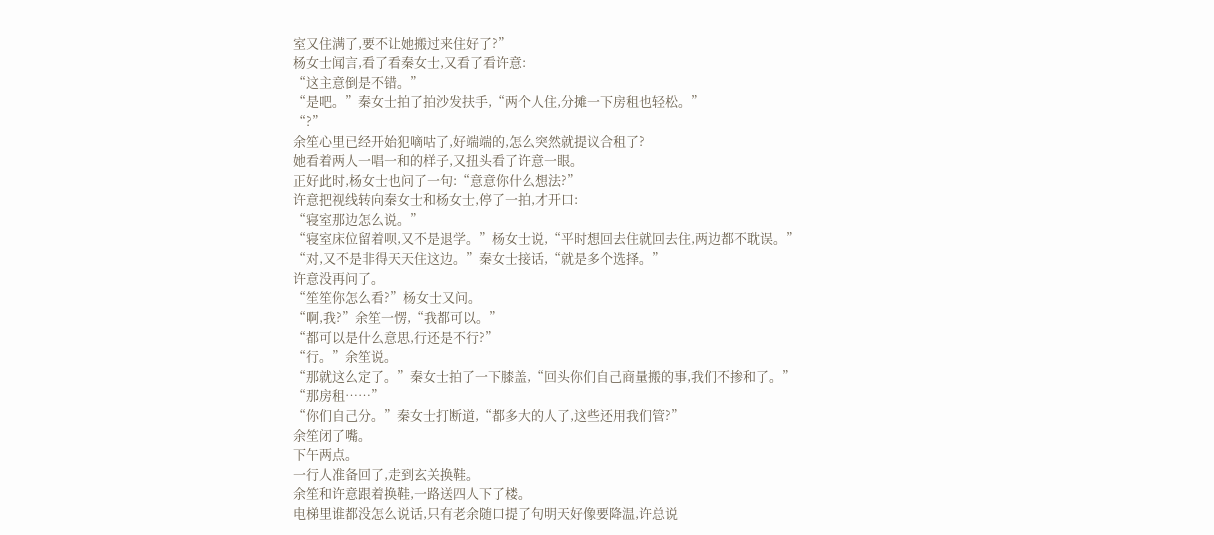室又住满了,要不让她搬过来住好了?”
杨女士闻言,看了看秦女士,又看了看许意:
“这主意倒是不错。”
“是吧。”秦女士拍了拍沙发扶手,“两个人住,分摊一下房租也轻松。”
“?”
余笙心里已经开始犯嘀咕了,好端端的,怎么突然就提议合租了?
她看着两人一唱一和的样子,又扭头看了许意一眼。
正好此时,杨女士也问了一句:“意意你什么想法?”
许意把视线转向秦女士和杨女士,停了一拍,才开口:
“寝室那边怎么说。”
“寝室床位留着呗,又不是退学。”杨女士说,“平时想回去住就回去住,两边都不耽误。”
“对,又不是非得天天住这边。”秦女士接话,“就是多个选择。”
许意没再问了。
“笙笙你怎么看?”杨女士又问。
“啊,我?”余笙一愣,“我都可以。”
“都可以是什么意思,行还是不行?”
“行。”余笙说。
“那就这么定了。”秦女士拍了一下膝盖,“回头你们自己商量搬的事,我们不掺和了。”
“那房租……”
“你们自己分。”秦女士打断道,“都多大的人了,这些还用我们管?”
余笙闭了嘴。
下午两点。
一行人准备回了,走到玄关换鞋。
余笙和许意跟着换鞋,一路送四人下了楼。
电梯里谁都没怎么说话,只有老余随口提了句明天好像要降温,许总说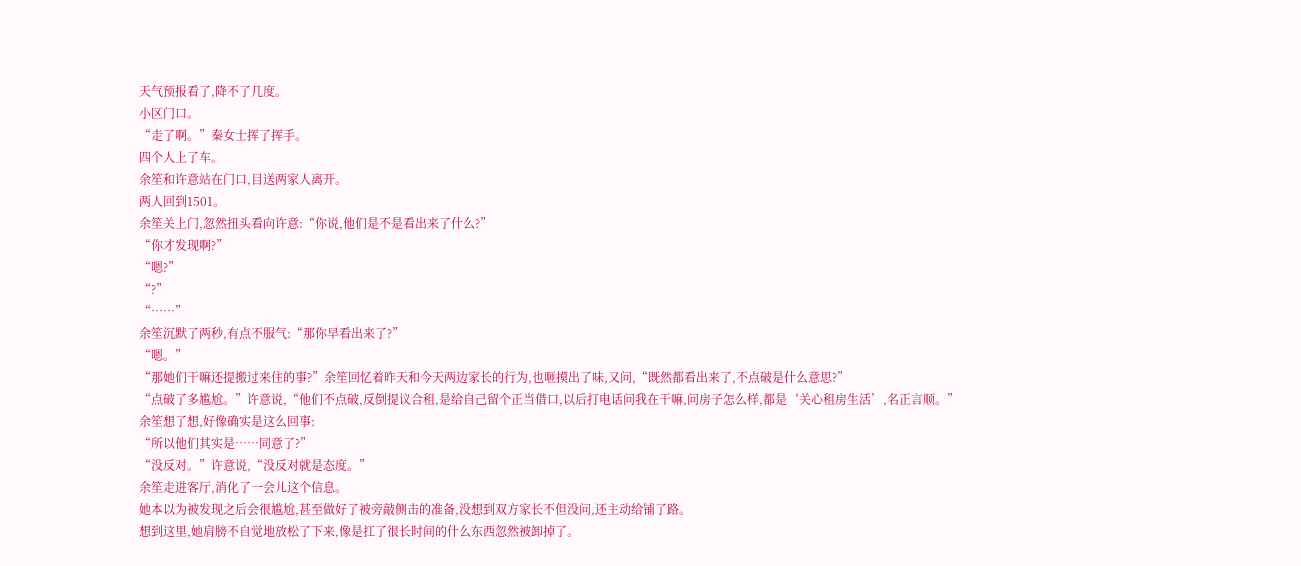天气预报看了,降不了几度。
小区门口。
“走了啊。”秦女士挥了挥手。
四个人上了车。
余笙和许意站在门口,目送两家人离开。
两人回到1501。
余笙关上门,忽然扭头看向许意:“你说,他们是不是看出来了什么?”
“你才发现啊?”
“嗯?”
“?”
“……”
余笙沉默了两秒,有点不服气:“那你早看出来了?”
“嗯。”
“那她们干嘛还提搬过来住的事?”余笙回忆着昨天和今天两边家长的行为,也咂摸出了味,又问,“既然都看出来了,不点破是什么意思?”
“点破了多尴尬。”许意说,“他们不点破,反倒提议合租,是给自己留个正当借口,以后打电话问我在干嘛,问房子怎么样,都是‘关心租房生活’,名正言顺。”
余笙想了想,好像确实是这么回事:
“所以他们其实是……同意了?”
“没反对。”许意说,“没反对就是态度。”
余笙走进客厅,消化了一会儿这个信息。
她本以为被发现之后会很尴尬,甚至做好了被旁敲侧击的准备,没想到双方家长不但没问,还主动给铺了路。
想到这里,她肩膀不自觉地放松了下来,像是扛了很长时间的什么东西忽然被卸掉了。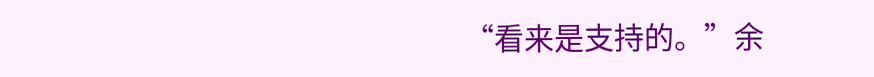“看来是支持的。”余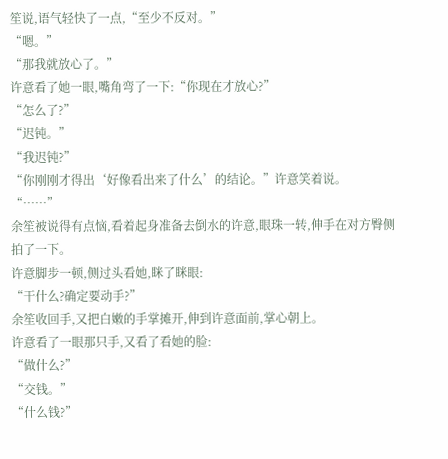笙说,语气轻快了一点,“至少不反对。”
“嗯。”
“那我就放心了。”
许意看了她一眼,嘴角弯了一下:“你现在才放心?”
“怎么了?”
“迟钝。”
“我迟钝?”
“你刚刚才得出‘好像看出来了什么’的结论。”许意笑着说。
“……”
余笙被说得有点恼,看着起身准备去倒水的许意,眼珠一转,伸手在对方臀侧拍了一下。
许意脚步一顿,侧过头看她,眯了眯眼:
“干什么?确定要动手?”
余笙收回手,又把白嫩的手掌摊开,伸到许意面前,掌心朝上。
许意看了一眼那只手,又看了看她的脸:
“做什么?”
“交钱。”
“什么钱?”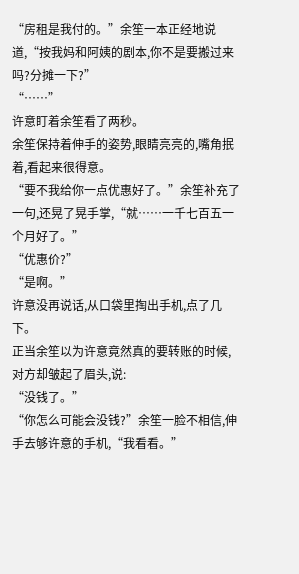“房租是我付的。”余笙一本正经地说道,“按我妈和阿姨的剧本,你不是要搬过来吗?分摊一下?”
“……”
许意盯着余笙看了两秒。
余笙保持着伸手的姿势,眼睛亮亮的,嘴角抿着,看起来很得意。
“要不我给你一点优惠好了。”余笙补充了一句,还晃了晃手掌,“就……一千七百五一个月好了。”
“优惠价?”
“是啊。”
许意没再说话,从口袋里掏出手机,点了几下。
正当余笙以为许意竟然真的要转账的时候,对方却皱起了眉头,说:
“没钱了。”
“你怎么可能会没钱?”余笙一脸不相信,伸手去够许意的手机,“我看看。”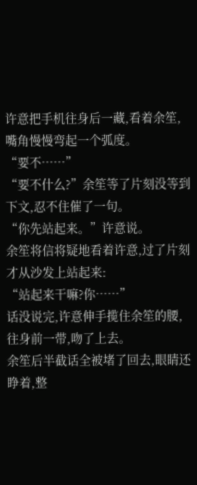许意把手机往身后一藏,看着余笙,嘴角慢慢弯起一个弧度。
“要不……”
“要不什么?”余笙等了片刻没等到下文,忍不住催了一句。
“你先站起来。”许意说。
余笙将信将疑地看着许意,过了片刻才从沙发上站起来:
“站起来干嘛?你……”
话没说完,许意伸手揽住余笙的腰,往身前一带,吻了上去。
余笙后半截话全被堵了回去,眼睛还睁着,整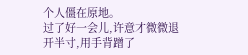个人僵在原地。
过了好一会儿,许意才微微退开半寸,用手背蹭了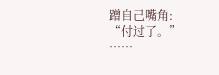蹭自己嘴角:
“付过了。”
……